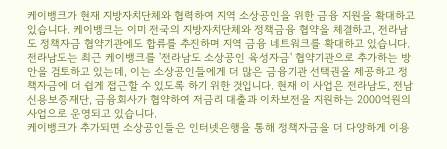케이뱅크가 현재 지방자치단체와 협력하여 지역 소상공인을 위한 금융 지원을 확대하고 있습니다. 케이뱅크는 이미 전국의 지방자치단체와 정책금융 협약을 체결하고, 전라남도 정책자금 협약기관에도 합류를 추진하며 지역 금융 네트워크를 확대하고 있습니다.
전라남도는 최근 케이뱅크를 '전라남도 소상공인 육성자금' 협약기관으로 추가하는 방안을 검토하고 있는데, 이는 소상공인들에게 더 많은 금융기관 선택권을 제공하고 정책자금에 더 쉽게 접근할 수 있도록 하기 위한 것입니다. 현재 이 사업은 전라남도, 전남신용보증재단, 금융회사가 협약하여 저금리 대출과 이차보전을 지원하는 2000억원의 사업으로 운영되고 있습니다.
케이뱅크가 추가되면 소상공인들은 인터넷은행을 통해 정책자금을 더 다양하게 이용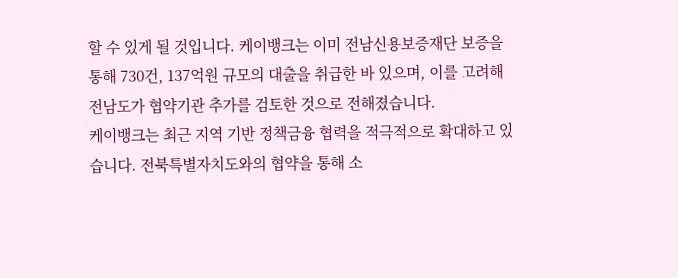할 수 있게 될 것입니다. 케이뱅크는 이미 전남신용보증재단 보증을 통해 730건, 137억원 규모의 대출을 취급한 바 있으며, 이를 고려해 전남도가 협약기관 추가를 검토한 것으로 전해졌습니다.
케이뱅크는 최근 지역 기반 정책금융 협력을 적극적으로 확대하고 있습니다. 전북특별자치도와의 협약을 통해 소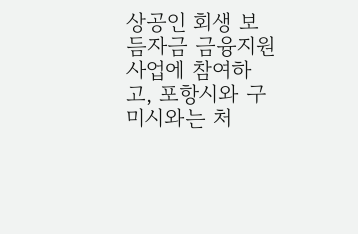상공인 회생 보듬자금 금융지원사업에 참여하고, 포항시와 구미시와는 처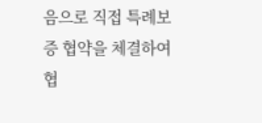음으로 직접 특례보증 협약을 체결하여 협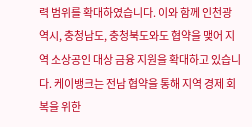력 범위를 확대하였습니다. 이와 함께 인천광역시, 충청남도, 충청북도와도 협약을 맺어 지역 소상공인 대상 금융 지원을 확대하고 있습니다. 케이뱅크는 전남 협약을 통해 지역 경제 회복을 위한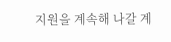지원을 계속해 나갈 계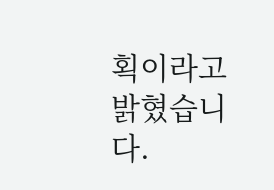획이라고 밝혔습니다.